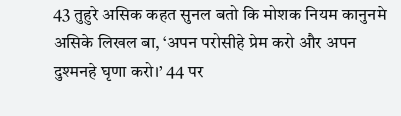43 तुहुरे असिक कहत सुनल बतो कि मोशक नियम कानुनमे असिके लिखल बा, ‘अपन परोसीहे प्रेम करो और अपन दुश्मनहे घृणा करो।’ 44 पर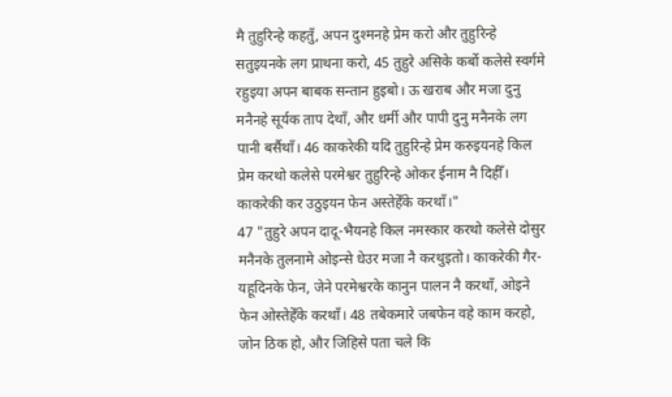मै तुहुरिन्हे कहतुँ, अपन दुश्मनहे प्रेम करो और तुहुरिन्हे सतुइयनके लग प्राथना करो, 45 तुहुरे असिके कर्बो कलेसे स्वर्गमे रहुइया अपन बाबक सन्तान हुइबो। ऊ खराब और मजा दुनु मनैनहे सूर्यक ताप देथाँ, और धर्मी और पापी दुनु मनैनके लग पानी बर्सैथाँ। 46 काकरेकी यदि तुहुरिन्हे प्रेम करुइयनहे किल प्रेम करथो कलेसे परमेश्वर तुहुरिन्हे ओकर ईनाम नै दिहीँ। काकरेकी कर उठुइयन फेन अस्तेहेँके करथाँ।"
47 "तुहुरे अपन दादू-भैयनहे किल नमस्कार करथो कलेसे दोसुर मनैनके तुलनामे ओइन्से धेउर मजा नै करथुइतो। काकरेकी गैर-यहूदिनके फेन, जेने परमेश्वरके कानुन पालन नै करथाँ, ओइने फेन ओस्तेहेँके करथाँ। 48 तबेकमारे जबफेन वहे काम करहो, जोन ठिक हो, और जिहिसे पता चले कि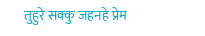तुहुरे सक्कु जहनहे प्रेम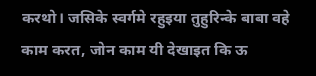करथो। जसिके स्वर्गमे रहुइया तुहुरिन्के बाबा वहे काम करत, जोन काम यी देखाइत कि ऊ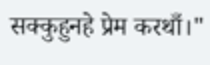सक्कुहुनहे प्रेम करथाँ।"